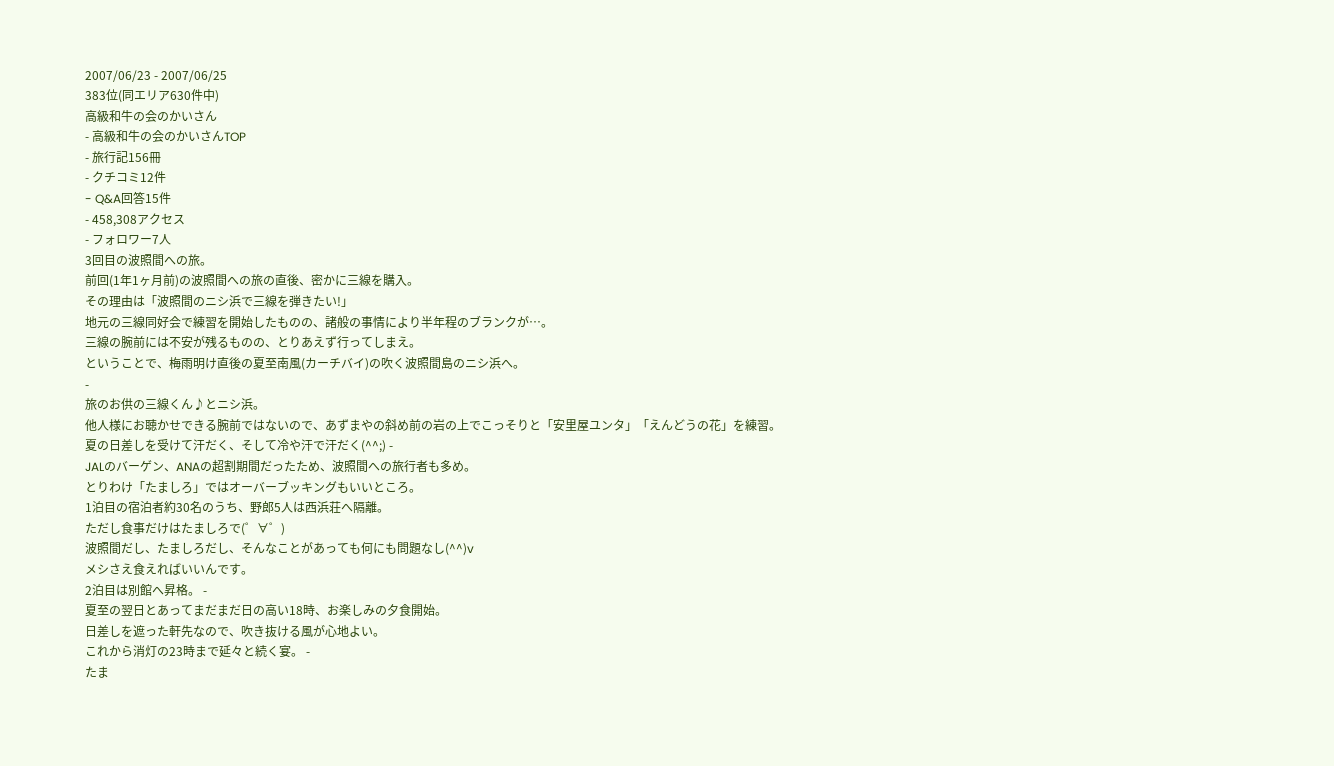2007/06/23 - 2007/06/25
383位(同エリア630件中)
高級和牛の会のかいさん
- 高級和牛の会のかいさんTOP
- 旅行記156冊
- クチコミ12件
- Q&A回答15件
- 458,308アクセス
- フォロワー7人
3回目の波照間への旅。
前回(1年1ヶ月前)の波照間への旅の直後、密かに三線を購入。
その理由は「波照間のニシ浜で三線を弾きたい!」
地元の三線同好会で練習を開始したものの、諸般の事情により半年程のブランクが…。
三線の腕前には不安が残るものの、とりあえず行ってしまえ。
ということで、梅雨明け直後の夏至南風(カーチバイ)の吹く波照間島のニシ浜へ。
-
旅のお供の三線くん♪とニシ浜。
他人様にお聴かせできる腕前ではないので、あずまやの斜め前の岩の上でこっそりと「安里屋ユンタ」「えんどうの花」を練習。
夏の日差しを受けて汗だく、そして冷や汗で汗だく(^^;) -
JALのバーゲン、ANAの超割期間だったため、波照間への旅行者も多め。
とりわけ「たましろ」ではオーバーブッキングもいいところ。
1泊目の宿泊者約30名のうち、野郎5人は西浜荘へ隔離。
ただし食事だけはたましろで(゜∀゜)
波照間だし、たましろだし、そんなことがあっても何にも問題なし(^^)v
メシさえ食えればいいんです。
2泊目は別館へ昇格。 -
夏至の翌日とあってまだまだ日の高い18時、お楽しみの夕食開始。
日差しを遮った軒先なので、吹き抜ける風が心地よい。
これから消灯の23時まで延々と続く宴。 -
たま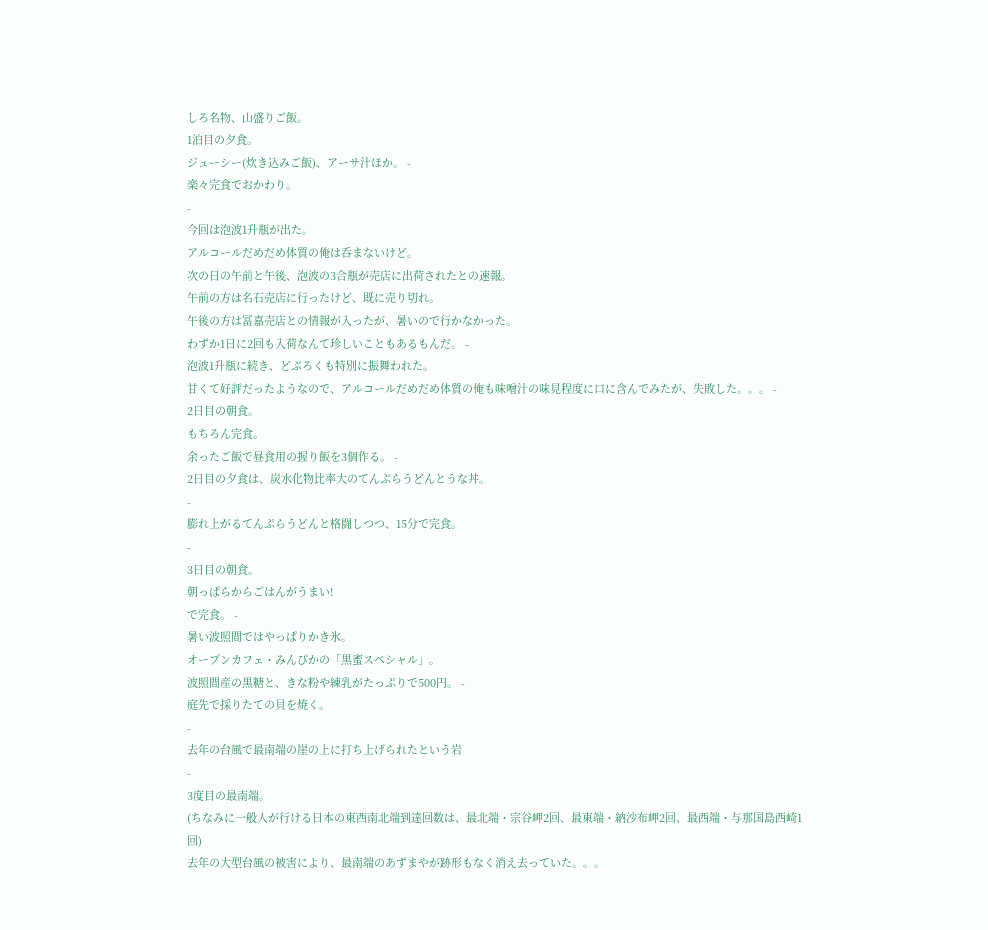しろ名物、山盛りご飯。
1泊目の夕食。
ジューシー(炊き込みご飯)、アーサ汁ほか。 -
楽々完食でおかわり。
-
今回は泡波1升瓶が出た。
アルコールだめだめ体質の俺は呑まないけど。
次の日の午前と午後、泡波の3合瓶が売店に出荷されたとの速報。
午前の方は名石売店に行ったけど、既に売り切れ。
午後の方は冨嘉売店との情報が入ったが、暑いので行かなかった。
わずか1日に2回も入荷なんて珍しいこともあるもんだ。 -
泡波1升瓶に続き、どぶろくも特別に振舞われた。
甘くて好評だったようなので、アルコールだめだめ体質の俺も味噌汁の味見程度に口に含んでみたが、失敗した。。。 -
2日目の朝食。
もちろん完食。
余ったご飯で昼食用の握り飯を3個作る。 -
2日目の夕食は、炭水化物比率大のてんぷらうどんとうな丼。
-
膨れ上がるてんぷらうどんと格闘しつつ、15分で完食。
-
3日目の朝食。
朝っぱらからごはんがうまい!
で完食。 -
暑い波照間ではやっぱりかき氷。
オープンカフェ・みんぴかの「黒蜜スペシャル」。
波照間産の黒糖と、きな粉や練乳がたっぷりで500円。 -
庭先で採りたての貝を焼く。
-
去年の台風で最南端の崖の上に打ち上げられたという岩
-
3度目の最南端。
(ちなみに一般人が行ける日本の東西南北端到達回数は、最北端・宗谷岬2回、最東端・納沙布岬2回、最西端・与那国島西崎1回)
去年の大型台風の被害により、最南端のあずまやが跡形もなく消え去っていた。。。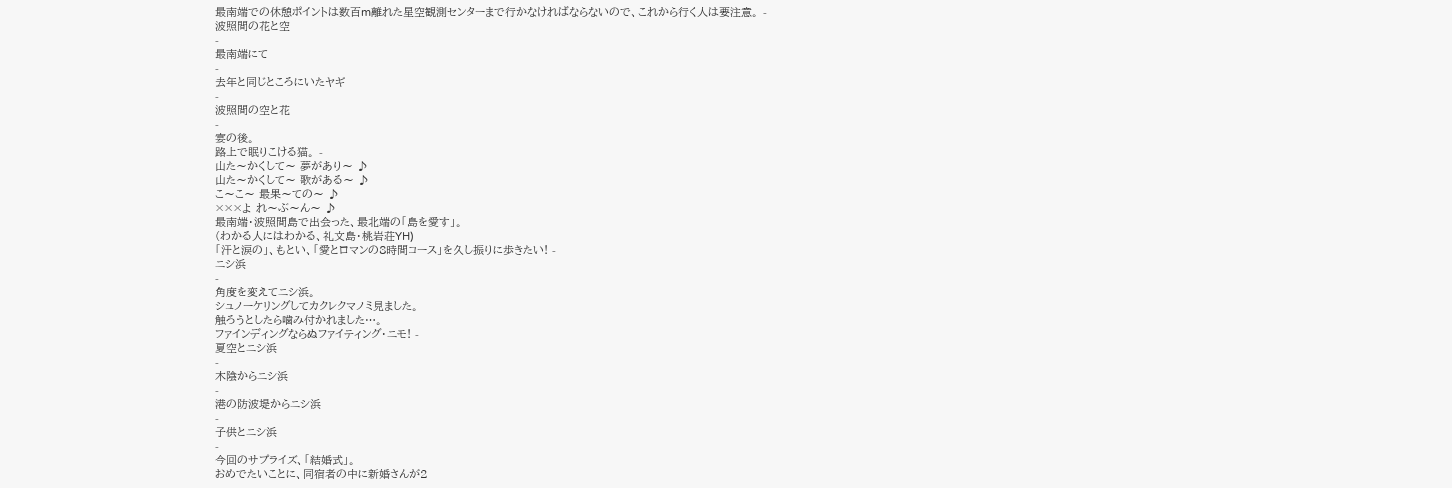最南端での休憩ポイントは数百m離れた星空観測センターまで行かなければならないので、これから行く人は要注意。 -
波照間の花と空
-
最南端にて
-
去年と同じところにいたヤギ
-
波照間の空と花
-
宴の後。
路上で眠りこける猫。 -
山た〜かくして〜 夢があり〜 ♪
山た〜かくして〜 歌がある〜 ♪
こ〜こ〜 最果〜ての〜 ♪
×××よ れ〜ぶ〜ん〜 ♪
最南端・波照間島で出会った、最北端の「島を愛す」。
(わかる人にはわかる、礼文島・桃岩荘YH)
「汗と涙の」、もとい、「愛とロマンの8時間コース」を久し振りに歩きたい! -
ニシ浜
-
角度を変えてニシ浜。
シュノーケリングしてカクレクマノミ見ました。
触ろうとしたら噛み付かれました…。
ファインディングならぬファイティング・ニモ! -
夏空とニシ浜
-
木陰からニシ浜
-
港の防波堤からニシ浜
-
子供とニシ浜
-
今回のサプライズ、「結婚式」。
おめでたいことに、同宿者の中に新婚さんが2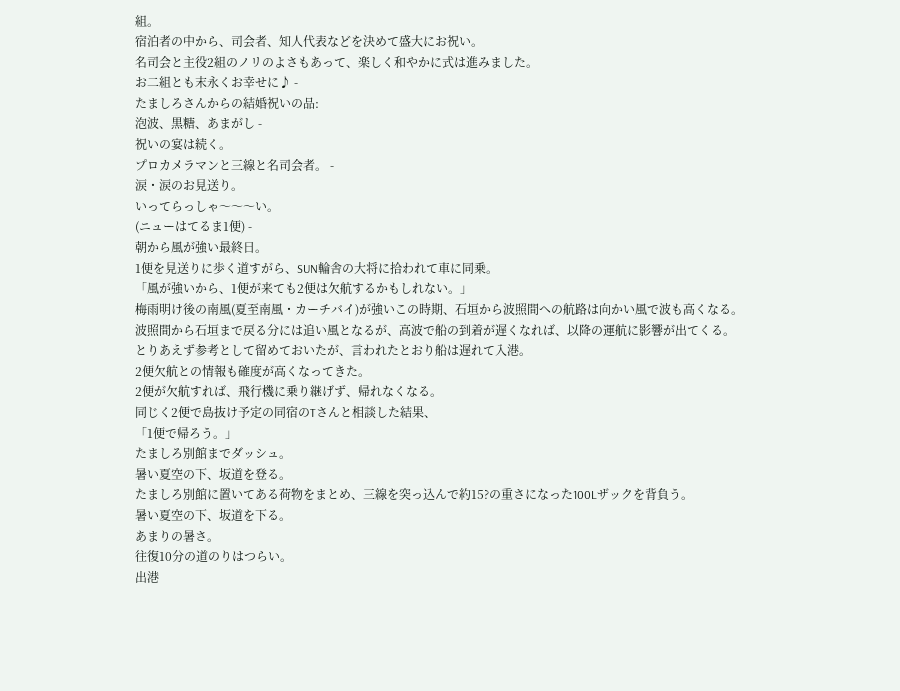組。
宿泊者の中から、司会者、知人代表などを決めて盛大にお祝い。
名司会と主役2組のノリのよさもあって、楽しく和やかに式は進みました。
お二組とも末永くお幸せに♪ -
たましろさんからの結婚祝いの品:
泡波、黒糖、あまがし -
祝いの宴は続く。
プロカメラマンと三線と名司会者。 -
涙・涙のお見送り。
いってらっしゃ〜〜〜い。
(ニューはてるま1便) -
朝から風が強い最終日。
1便を見送りに歩く道すがら、SUN輪舎の大将に拾われて車に同乗。
「風が強いから、1便が来ても2便は欠航するかもしれない。」
梅雨明け後の南風(夏至南風・カーチバイ)が強いこの時期、石垣から波照間への航路は向かい風で波も高くなる。
波照間から石垣まで戻る分には追い風となるが、高波で船の到着が遅くなれば、以降の運航に影響が出てくる。
とりあえず参考として留めておいたが、言われたとおり船は遅れて入港。
2便欠航との情報も確度が高くなってきた。
2便が欠航すれば、飛行機に乗り継げず、帰れなくなる。
同じく2便で島抜け予定の同宿のTさんと相談した結果、
「1便で帰ろう。」
たましろ別館までダッシュ。
暑い夏空の下、坂道を登る。
たましろ別館に置いてある荷物をまとめ、三線を突っ込んで約15?の重さになった100Lザックを背負う。
暑い夏空の下、坂道を下る。
あまりの暑さ。
往復10分の道のりはつらい。
出港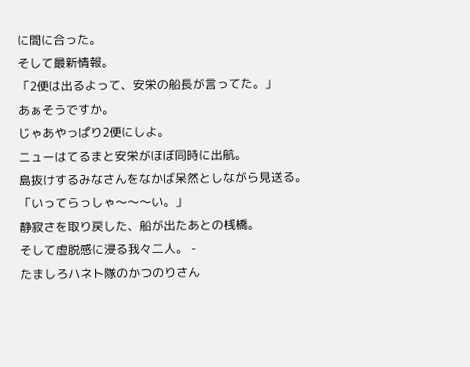に間に合った。
そして最新情報。
「2便は出るよって、安栄の船長が言ってた。」
あぁそうですか。
じゃあやっぱり2便にしよ。
ニューはてるまと安栄がほぼ同時に出航。
島抜けするみなさんをなかば呆然としながら見送る。
「いってらっしゃ〜〜〜い。」
静寂さを取り戻した、船が出たあとの桟橋。
そして虚脱感に浸る我々二人。 -
たましろハネト隊のかつのりさん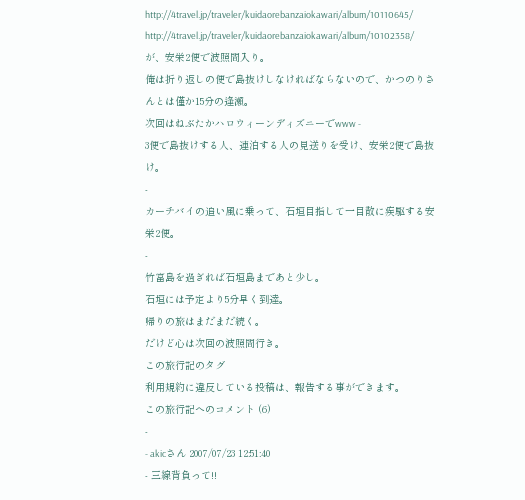http://4travel.jp/traveler/kuidaorebanzaiokawari/album/10110645/
http://4travel.jp/traveler/kuidaorebanzaiokawari/album/10102358/
が、安栄2便で波照間入り。
俺は折り返しの便で島抜けしなければならないので、かつのりさんとは僅か15分の逢瀬。
次回はねぶたかハロウィーンディズニーでwww -
3便で島抜けする人、連泊する人の見送りを受け、安栄2便で島抜け。
-
カーチバイの追い風に乗って、石垣目指して一目散に疾駆する安栄2便。
-
竹富島を過ぎれば石垣島まであと少し。
石垣には予定より5分早く到達。
帰りの旅はまだまだ続く。
だけど心は次回の波照間行き。
この旅行記のタグ
利用規約に違反している投稿は、報告する事ができます。
この旅行記へのコメント (6)
-
- akicさん 2007/07/23 12:51:40
- 三線背負って!!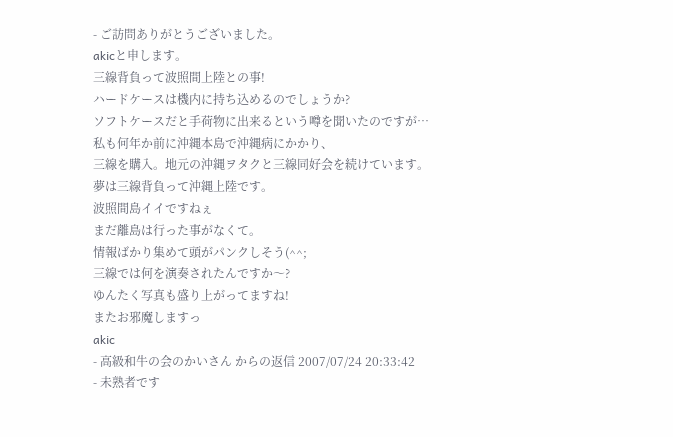- ご訪問ありがとうございました。
akicと申します。
三線背負って波照間上陸との事!
ハードケースは機内に持ち込めるのでしょうか?
ソフトケースだと手荷物に出来るという噂を聞いたのですが…
私も何年か前に沖縄本島で沖縄病にかかり、
三線を購入。地元の沖縄ヲタクと三線同好会を続けています。
夢は三線背負って沖縄上陸です。
波照間島イイですねぇ
まだ離島は行った事がなくて。
情報ばかり集めて頭がパンクしそう(^^;
三線では何を演奏されたんですか〜?
ゆんたく写真も盛り上がってますね!
またお邪魔しますっ
akic
- 高級和牛の会のかいさん からの返信 2007/07/24 20:33:42
- 未熟者です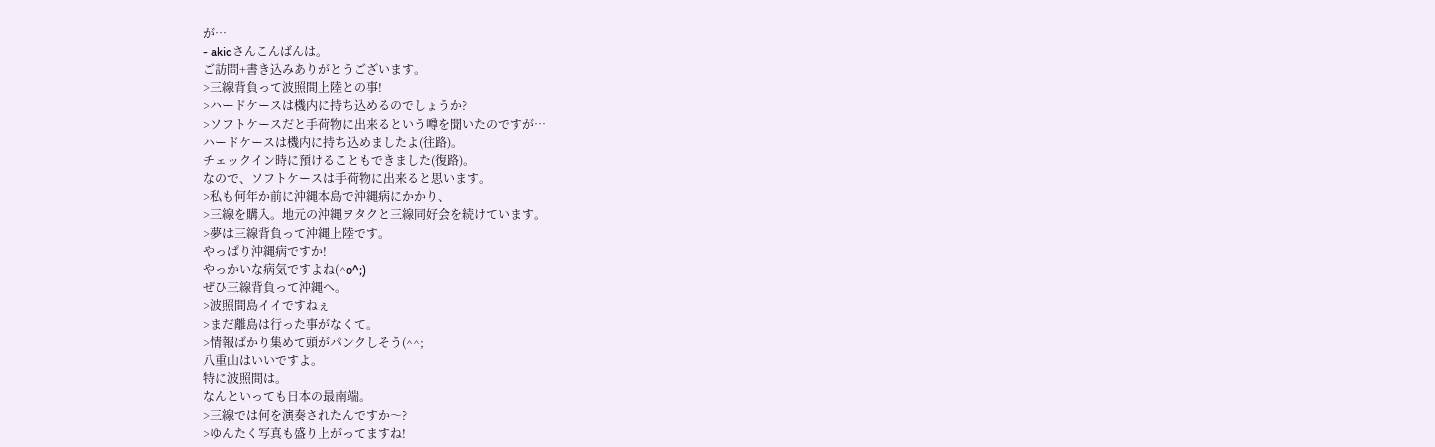が…
- akicさんこんばんは。
ご訪問+書き込みありがとうございます。
>三線背負って波照間上陸との事!
>ハードケースは機内に持ち込めるのでしょうか?
>ソフトケースだと手荷物に出来るという噂を聞いたのですが…
ハードケースは機内に持ち込めましたよ(往路)。
チェックイン時に預けることもできました(復路)。
なので、ソフトケースは手荷物に出来ると思います。
>私も何年か前に沖縄本島で沖縄病にかかり、
>三線を購入。地元の沖縄ヲタクと三線同好会を続けています。
>夢は三線背負って沖縄上陸です。
やっぱり沖縄病ですか!
やっかいな病気ですよね(^o^;)
ぜひ三線背負って沖縄へ。
>波照間島イイですねぇ
>まだ離島は行った事がなくて。
>情報ばかり集めて頭がパンクしそう(^^;
八重山はいいですよ。
特に波照間は。
なんといっても日本の最南端。
>三線では何を演奏されたんですか〜?
>ゆんたく写真も盛り上がってますね!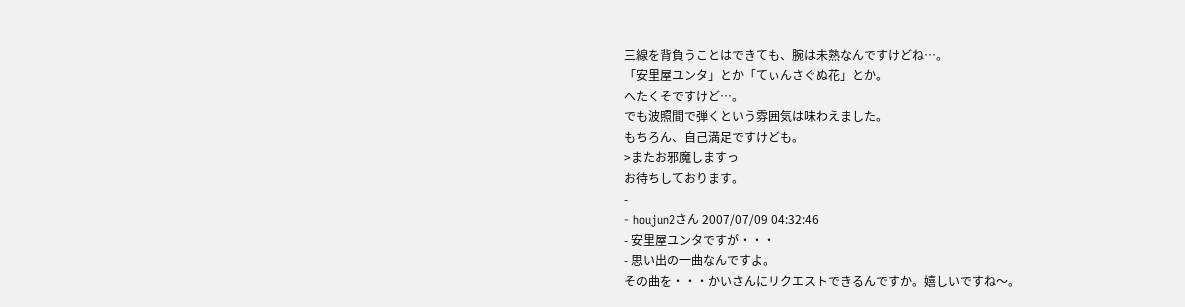三線を背負うことはできても、腕は未熟なんですけどね…。
「安里屋ユンタ」とか「てぃんさぐぬ花」とか。
へたくそですけど…。
でも波照間で弾くという雰囲気は味わえました。
もちろん、自己満足ですけども。
>またお邪魔しますっ
お待ちしております。
-
- houjun2さん 2007/07/09 04:32:46
- 安里屋ユンタですが・・・
- 思い出の一曲なんですよ。
その曲を・・・かいさんにリクエストできるんですか。嬉しいですね〜。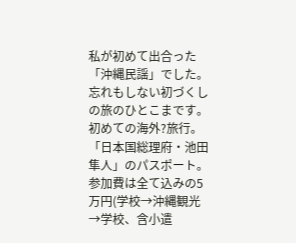私が初めて出合った「沖縄民謡」でした。
忘れもしない初づくしの旅のひとこまです。
初めての海外?旅行。
「日本国総理府・池田隼人」のパスポート。
参加費は全て込みの5万円(学校→沖縄観光→学校、含小遣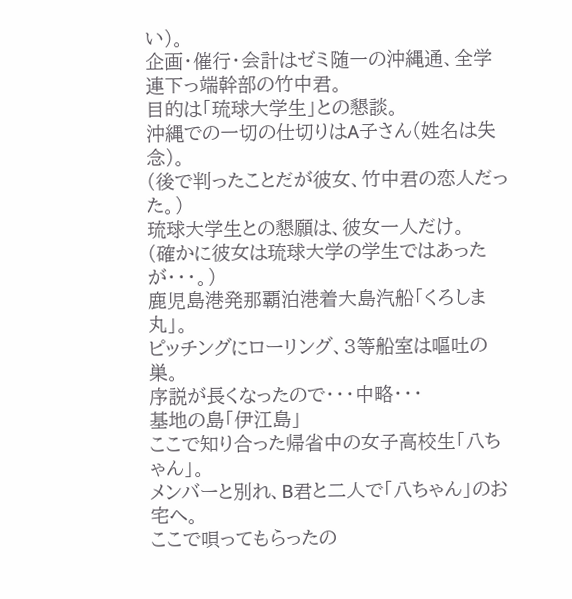い)。
企画・催行・会計はゼミ随一の沖縄通、全学連下っ端幹部の竹中君。
目的は「琉球大学生」との懇談。
沖縄での一切の仕切りはA子さん(姓名は失念)。
(後で判ったことだが彼女、竹中君の恋人だった。)
琉球大学生との懇願は、彼女一人だけ。
(確かに彼女は琉球大学の学生ではあったが・・・。)
鹿児島港発那覇泊港着大島汽船「くろしま丸」。
ピッチングにローリング、3等船室は嘔吐の巣。
序説が長くなったので・・・中略・・・
基地の島「伊江島」
ここで知り合った帰省中の女子高校生「八ちゃん」。
メンバーと別れ、B君と二人で「八ちゃん」のお宅へ。
ここで唄ってもらったの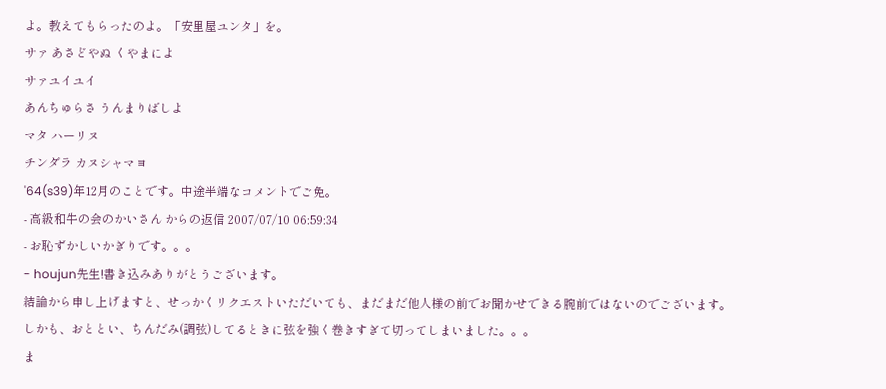よ。教えてもらったのよ。「安里屋ユンタ」を。
サァ あさどやぬ くやまによ
サァユイユイ
あんちゅらさ うんまりばしよ
マタ ハーリヌ
チンダラ カヌシャマヨ
'64(s39)年12月のことです。中途半端なコメントでご免。
- 高級和牛の会のかいさん からの返信 2007/07/10 06:59:34
- お恥ずかしいかぎりです。。。
- houjun先生!書き込みありがとうございます。
結論から申し上げますと、せっかくリクエストいただいても、まだまだ他人様の前でお聞かせできる腕前ではないのでございます。
しかも、おととい、ちんだみ(調弦)してるときに弦を強く巻きすぎて切ってしまいました。。。
ま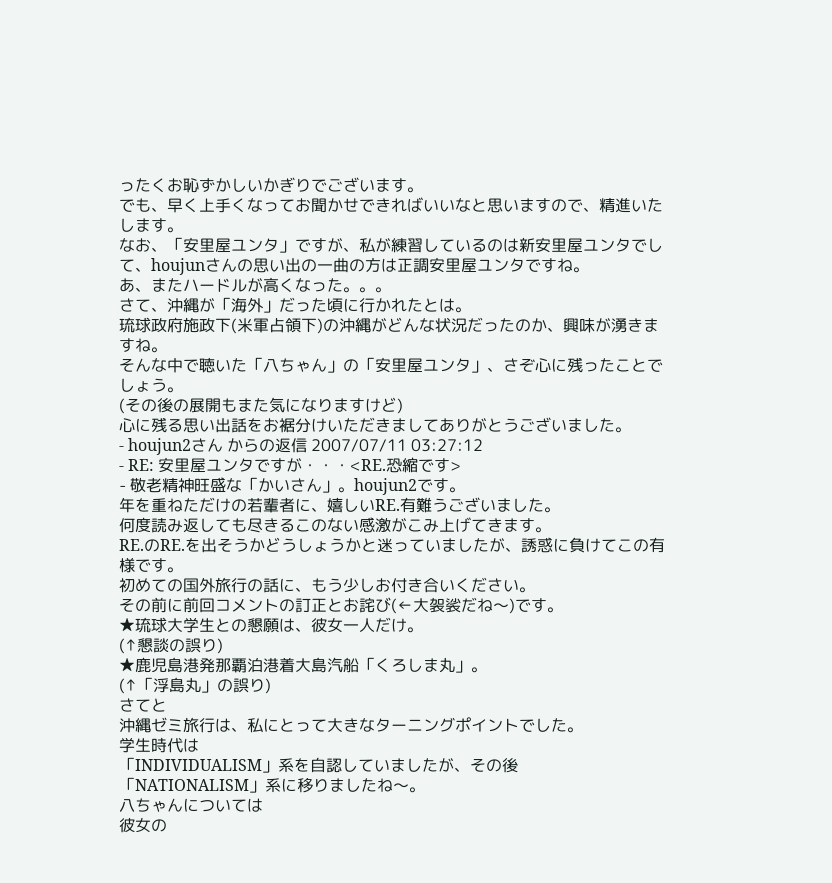ったくお恥ずかしいかぎりでございます。
でも、早く上手くなってお聞かせできればいいなと思いますので、精進いたします。
なお、「安里屋ユンタ」ですが、私が練習しているのは新安里屋ユンタでして、houjunさんの思い出の一曲の方は正調安里屋ユンタですね。
あ、またハードルが高くなった。。。
さて、沖縄が「海外」だった頃に行かれたとは。
琉球政府施政下(米軍占領下)の沖縄がどんな状況だったのか、興味が湧きますね。
そんな中で聴いた「八ちゃん」の「安里屋ユンタ」、さぞ心に残ったことでしょう。
(その後の展開もまた気になりますけど)
心に残る思い出話をお裾分けいただきましてありがとうございました。
- houjun2さん からの返信 2007/07/11 03:27:12
- RE: 安里屋ユンタですが・・・<RE.恐縮です>
- 敬老精神旺盛な「かいさん」。houjun2です。
年を重ねただけの若輩者に、嬉しいRE.有難うございました。
何度読み返しても尽きるこのない感激がこみ上げてきます。
RE.のRE.を出そうかどうしょうかと迷っていましたが、誘惑に負けてこの有様です。
初めての国外旅行の話に、もう少しお付き合いください。
その前に前回コメントの訂正とお詫び(←大袈裟だね〜)です。
★琉球大学生との懇願は、彼女一人だけ。
(↑懇談の誤り)
★鹿児島港発那覇泊港着大島汽船「くろしま丸」。
(↑「浮島丸」の誤り)
さてと
沖縄ゼミ旅行は、私にとって大きなターニングポイントでした。
学生時代は
「INDIVIDUALISM」系を自認していましたが、その後
「NATIONALISM」系に移りましたね〜。
八ちゃんについては
彼女の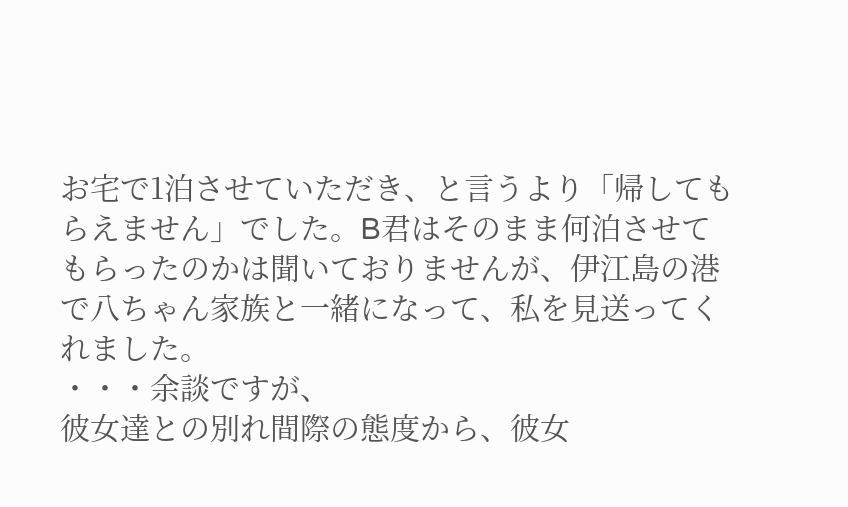お宅で1泊させていただき、と言うより「帰してもらえません」でした。B君はそのまま何泊させてもらったのかは聞いておりませんが、伊江島の港で八ちゃん家族と一緒になって、私を見送ってくれました。
・・・余談ですが、
彼女達との別れ間際の態度から、彼女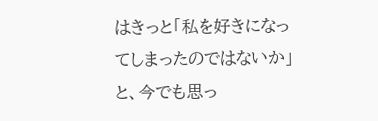はきっと「私を好きになってしまったのではないか」と、今でも思っ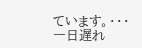ています。・・・
一日遅れ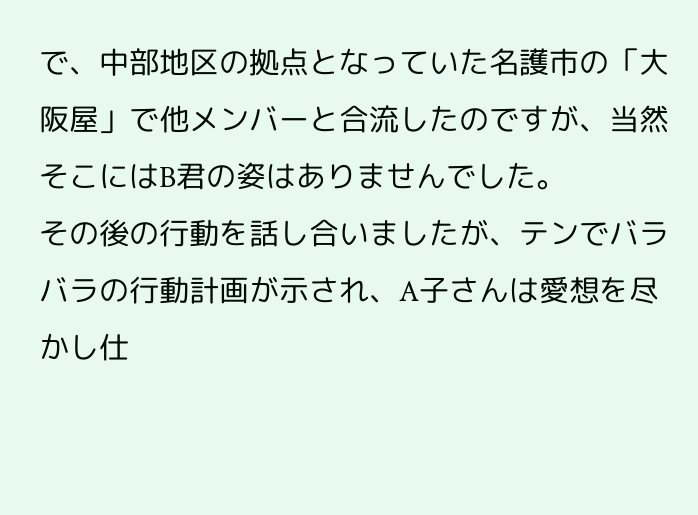で、中部地区の拠点となっていた名護市の「大阪屋」で他メンバーと合流したのですが、当然そこにはB君の姿はありませんでした。
その後の行動を話し合いましたが、テンでバラバラの行動計画が示され、A子さんは愛想を尽かし仕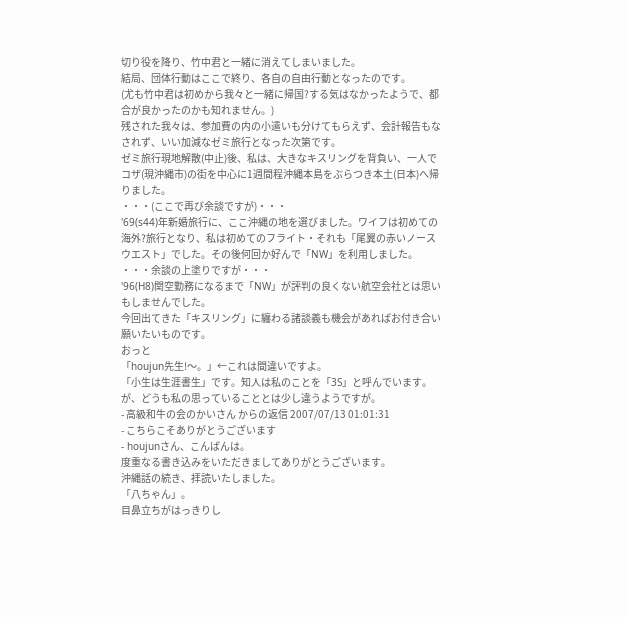切り役を降り、竹中君と一緒に消えてしまいました。
結局、団体行動はここで終り、各自の自由行動となったのです。
(尤も竹中君は初めから我々と一緒に帰国?する気はなかったようで、都合が良かったのかも知れません。)
残された我々は、参加費の内の小遣いも分けてもらえず、会計報告もなされず、いい加減なゼミ旅行となった次第です。
ゼミ旅行現地解散(中止)後、私は、大きなキスリングを背負い、一人でコザ(現沖縄市)の街を中心に1週間程沖縄本島をぶらつき本土(日本)へ帰りました。
・・・(ここで再び余談ですが)・・・
'69(s44)年新婚旅行に、ここ沖縄の地を選びました。ワイフは初めての海外?旅行となり、私は初めてのフライト・それも「尾翼の赤いノースウエスト」でした。その後何回か好んで「NW」を利用しました。
・・・余談の上塗りですが・・・
'96(H8)関空勤務になるまで「NW」が評判の良くない航空会社とは思いもしませんでした。
今回出てきた「キスリング」に纏わる諸談義も機会があればお付き合い願いたいものです。
おっと
「houjun先生!〜。」←これは間違いですよ。
「小生は生涯書生」です。知人は私のことを「3S」と呼んでいます。
が、どうも私の思っていることとは少し違うようですが。
- 高級和牛の会のかいさん からの返信 2007/07/13 01:01:31
- こちらこそありがとうございます
- houjunさん、こんばんは。
度重なる書き込みをいただきましてありがとうございます。
沖縄話の続き、拝読いたしました。
「八ちゃん」。
目鼻立ちがはっきりし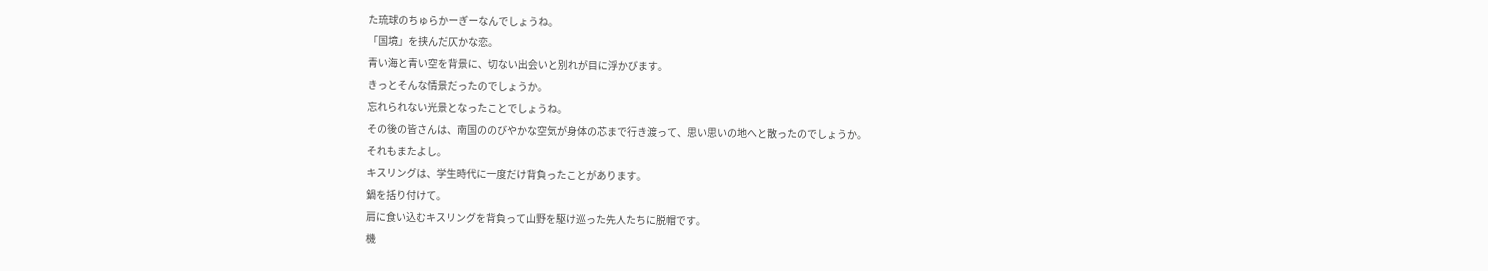た琉球のちゅらかーぎーなんでしょうね。
「国境」を挟んだ仄かな恋。
青い海と青い空を背景に、切ない出会いと別れが目に浮かびます。
きっとそんな情景だったのでしょうか。
忘れられない光景となったことでしょうね。
その後の皆さんは、南国ののびやかな空気が身体の芯まで行き渡って、思い思いの地へと散ったのでしょうか。
それもまたよし。
キスリングは、学生時代に一度だけ背負ったことがあります。
鍋を括り付けて。
肩に食い込むキスリングを背負って山野を駆け巡った先人たちに脱帽です。
機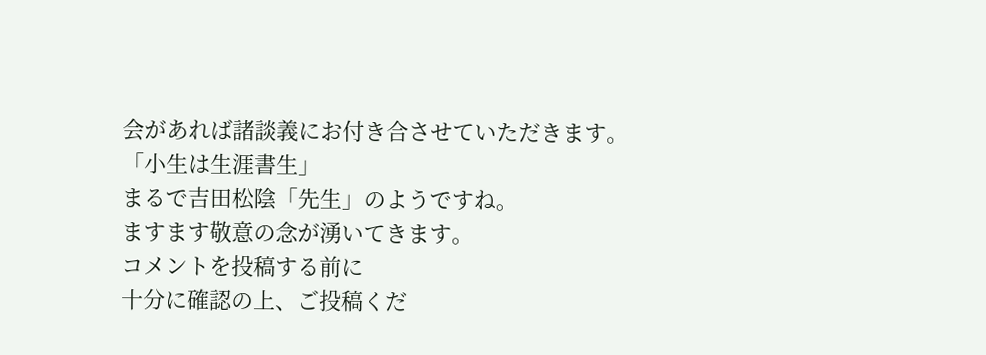会があれば諸談義にお付き合させていただきます。
「小生は生涯書生」
まるで吉田松陰「先生」のようですね。
ますます敬意の念が湧いてきます。
コメントを投稿する前に
十分に確認の上、ご投稿くだ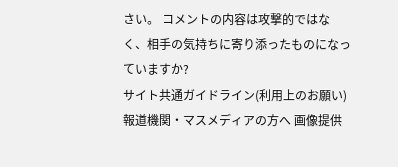さい。 コメントの内容は攻撃的ではなく、相手の気持ちに寄り添ったものになっていますか?
サイト共通ガイドライン(利用上のお願い)報道機関・マスメディアの方へ 画像提供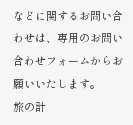などに関するお問い合わせは、専用のお問い合わせフォームからお願いいたします。
旅の計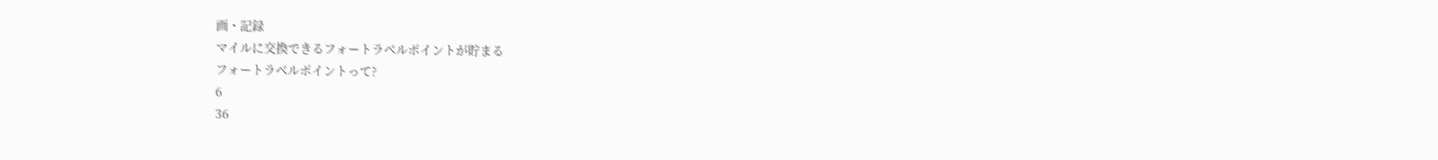画・記録
マイルに交換できるフォートラベルポイントが貯まる
フォートラベルポイントって?
6
36